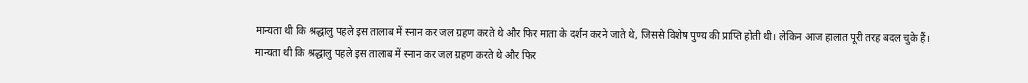मान्यता थी कि श्रद्धालु पहले इस तालाब में स्नान कर जल ग्रहण करते थे और फिर माता के दर्शन करने जाते थे, जिससे विशेष पुण्य की प्राप्ति होती थी। लेकिन आज हालात पूरी तरह बदल चुके हैं।
मान्यता थी कि श्रद्धालु पहले इस तालाब में स्नान कर जल ग्रहण करते थे और फिर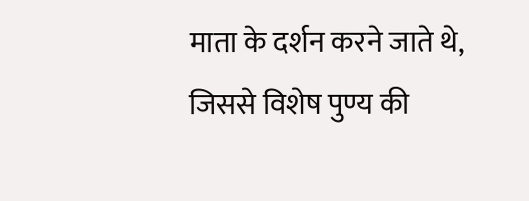माता के दर्शन करने जाते थे, जिससे विशेष पुण्य की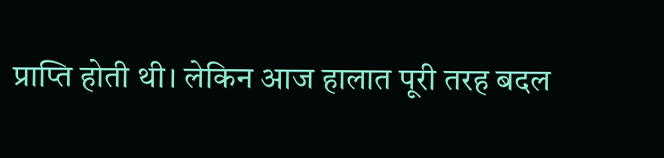प्राप्ति होती थी। लेकिन आज हालात पूरी तरह बदल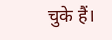चुके हैं।